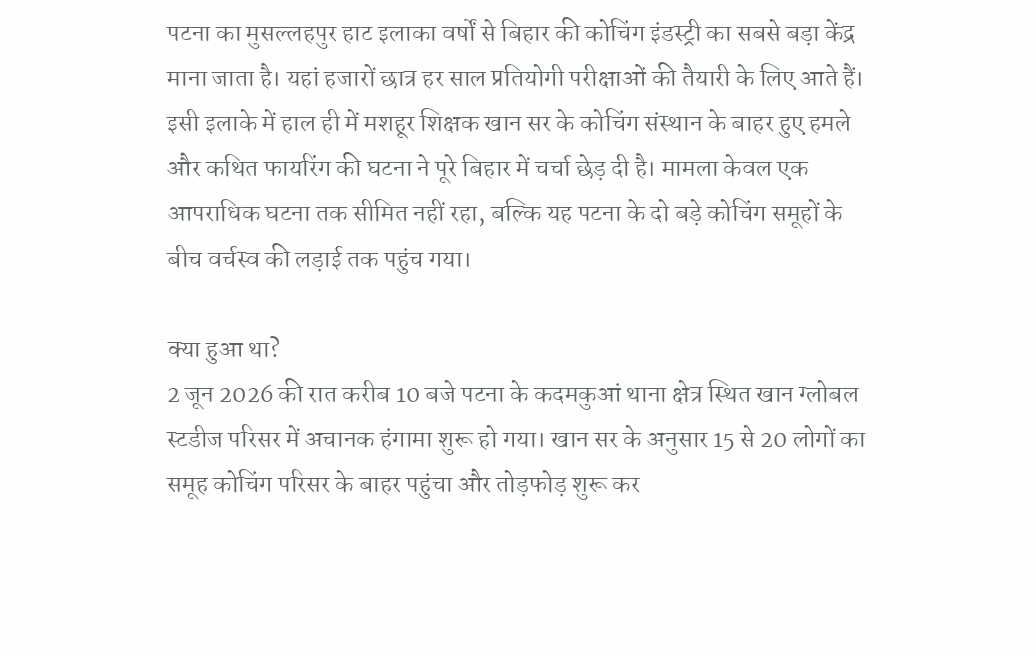पटना का मुसल्लहपुर हाट इलाका वर्षों से बिहार की कोचिंग इंडस्ट्री का सबसे बड़ा केंद्र माना जाता है। यहां हजारों छात्र हर साल प्रतियोगी परीक्षाओं की तैयारी के लिए आते हैं। इसी इलाके में हाल ही में मशहूर शिक्षक खान सर के कोचिंग संस्थान के बाहर हुए हमले और कथित फायरिंग की घटना ने पूरे बिहार में चर्चा छेड़ दी है। मामला केवल एक आपराधिक घटना तक सीमित नहीं रहा, बल्कि यह पटना के दो बड़े कोचिंग समूहों के बीच वर्चस्व की लड़ाई तक पहुंच गया।

क्या हुआ था?
2 जून 2026 की रात करीब 10 बजे पटना के कदमकुआं थाना क्षेत्र स्थित खान ग्लोबल स्टडीज परिसर में अचानक हंगामा शुरू हो गया। खान सर के अनुसार 15 से 20 लोगों का समूह कोचिंग परिसर के बाहर पहुंचा और तोड़फोड़ शुरू कर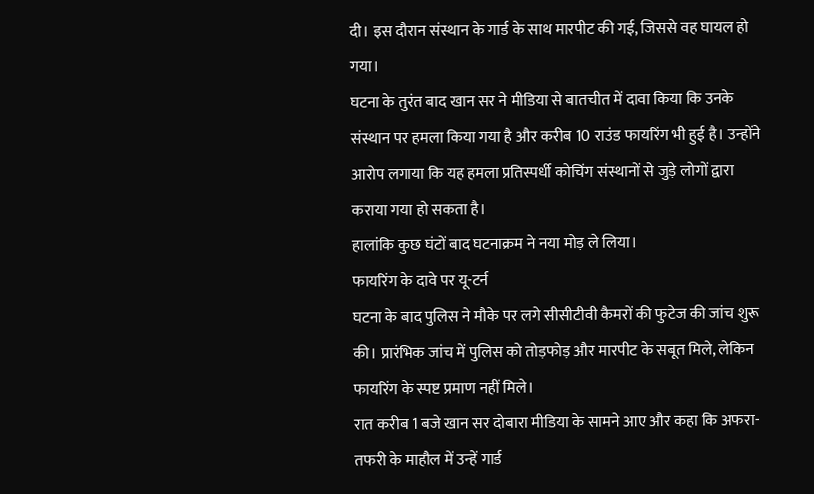दी। इस दौरान संस्थान के गार्ड के साथ मारपीट की गई, जिससे वह घायल हो गया।
घटना के तुरंत बाद खान सर ने मीडिया से बातचीत में दावा किया कि उनके संस्थान पर हमला किया गया है और करीब 10 राउंड फायरिंग भी हुई है। उन्होंने आरोप लगाया कि यह हमला प्रतिस्पर्धी कोचिंग संस्थानों से जुड़े लोगों द्वारा कराया गया हो सकता है।
हालांकि कुछ घंटों बाद घटनाक्रम ने नया मोड़ ले लिया।
फायरिंग के दावे पर यू-टर्न
घटना के बाद पुलिस ने मौके पर लगे सीसीटीवी कैमरों की फुटेज की जांच शुरू की। प्रारंभिक जांच में पुलिस को तोड़फोड़ और मारपीट के सबूत मिले, लेकिन फायरिंग के स्पष्ट प्रमाण नहीं मिले।
रात करीब 1 बजे खान सर दोबारा मीडिया के सामने आए और कहा कि अफरा-तफरी के माहौल में उन्हें गार्ड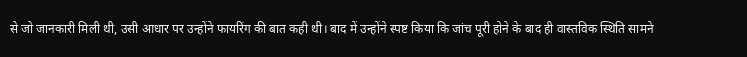से जो जानकारी मिली थी, उसी आधार पर उन्होंने फायरिंग की बात कही थी। बाद में उन्होंने स्पष्ट किया कि जांच पूरी होने के बाद ही वास्तविक स्थिति सामने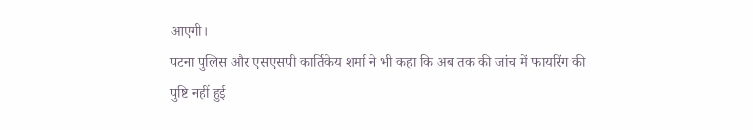आएगी।
पटना पुलिस और एसएसपी कार्तिकेय शर्मा ने भी कहा कि अब तक की जांच में फायरिंग की पुष्टि नहीं हुई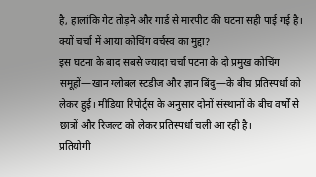है, हालांकि गेट तोड़ने और गार्ड से मारपीट की घटना सही पाई गई है।
क्यों चर्चा में आया कोचिंग वर्चस्व का मुद्दा?
इस घटना के बाद सबसे ज्यादा चर्चा पटना के दो प्रमुख कोचिंग समूहों—खान ग्लोबल स्टडीज और ज्ञान बिंदु—के बीच प्रतिस्पर्धा को लेकर हुई। मीडिया रिपोर्ट्स के अनुसार दोनों संस्थानों के बीच वर्षों से छात्रों और रिजल्ट को लेकर प्रतिस्पर्धा चली आ रही है।
प्रतियोगी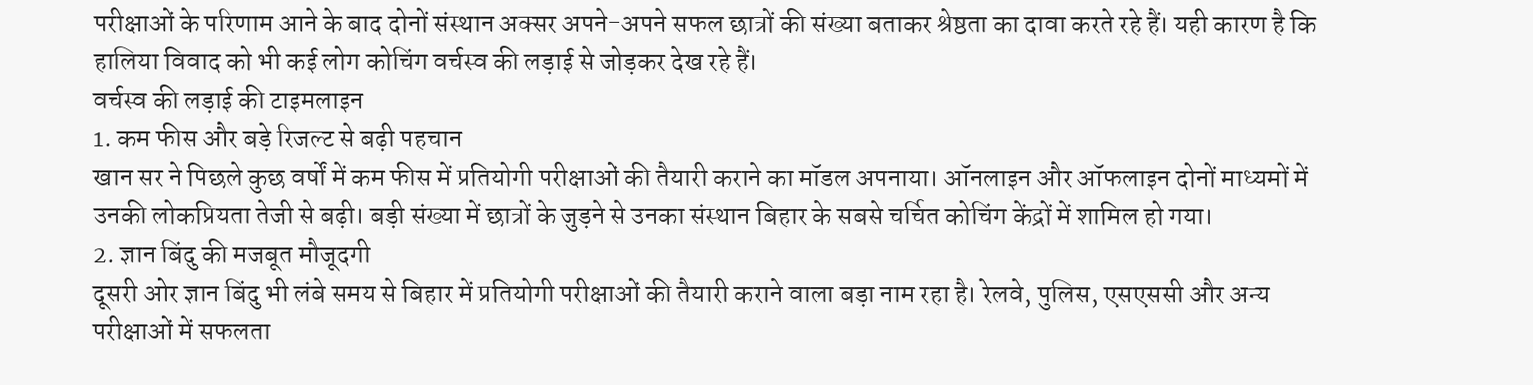परीक्षाओं के परिणाम आने के बाद दोनों संस्थान अक्सर अपने-अपने सफल छात्रों की संख्या बताकर श्रेष्ठता का दावा करते रहे हैं। यही कारण है कि हालिया विवाद को भी कई लोग कोचिंग वर्चस्व की लड़ाई से जोड़कर देख रहे हैं।
वर्चस्व की लड़ाई की टाइमलाइन
1. कम फीस और बड़े रिजल्ट से बढ़ी पहचान
खान सर ने पिछले कुछ वर्षों में कम फीस में प्रतियोगी परीक्षाओं की तैयारी कराने का मॉडल अपनाया। ऑनलाइन और ऑफलाइन दोनों माध्यमों में उनकी लोकप्रियता तेजी से बढ़ी। बड़ी संख्या में छात्रों के जुड़ने से उनका संस्थान बिहार के सबसे चर्चित कोचिंग केंद्रों में शामिल हो गया।
2. ज्ञान बिंदु की मजबूत मौजूदगी
दूसरी ओर ज्ञान बिंदु भी लंबे समय से बिहार में प्रतियोगी परीक्षाओं की तैयारी कराने वाला बड़ा नाम रहा है। रेलवे, पुलिस, एसएससी और अन्य परीक्षाओं में सफलता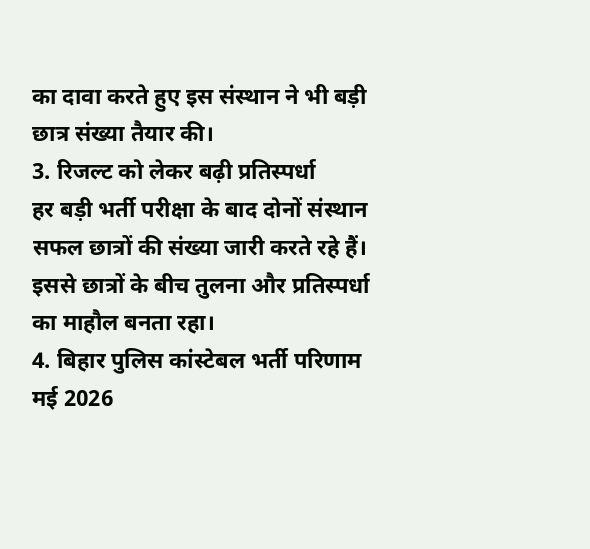का दावा करते हुए इस संस्थान ने भी बड़ी छात्र संख्या तैयार की।
3. रिजल्ट को लेकर बढ़ी प्रतिस्पर्धा
हर बड़ी भर्ती परीक्षा के बाद दोनों संस्थान सफल छात्रों की संख्या जारी करते रहे हैं। इससे छात्रों के बीच तुलना और प्रतिस्पर्धा का माहौल बनता रहा।
4. बिहार पुलिस कांस्टेबल भर्ती परिणाम
मई 2026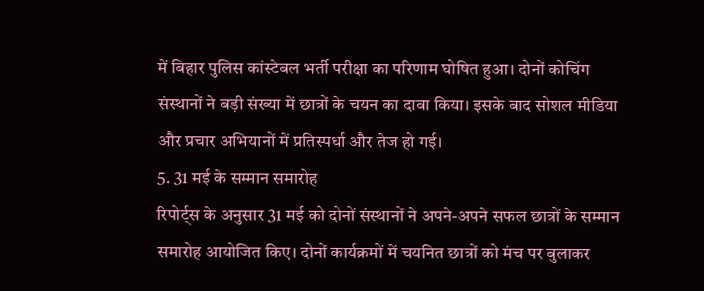में बिहार पुलिस कांस्टेबल भर्ती परीक्षा का परिणाम घोषित हुआ। दोनों कोचिंग संस्थानों ने बड़ी संख्या में छात्रों के चयन का दावा किया। इसके बाद सोशल मीडिया और प्रचार अभियानों में प्रतिस्पर्धा और तेज हो गई।
5. 31 मई के सम्मान समारोह
रिपोर्ट्स के अनुसार 31 मई को दोनों संस्थानों ने अपने-अपने सफल छात्रों के सम्मान समारोह आयोजित किए। दोनों कार्यक्रमों में चयनित छात्रों को मंच पर बुलाकर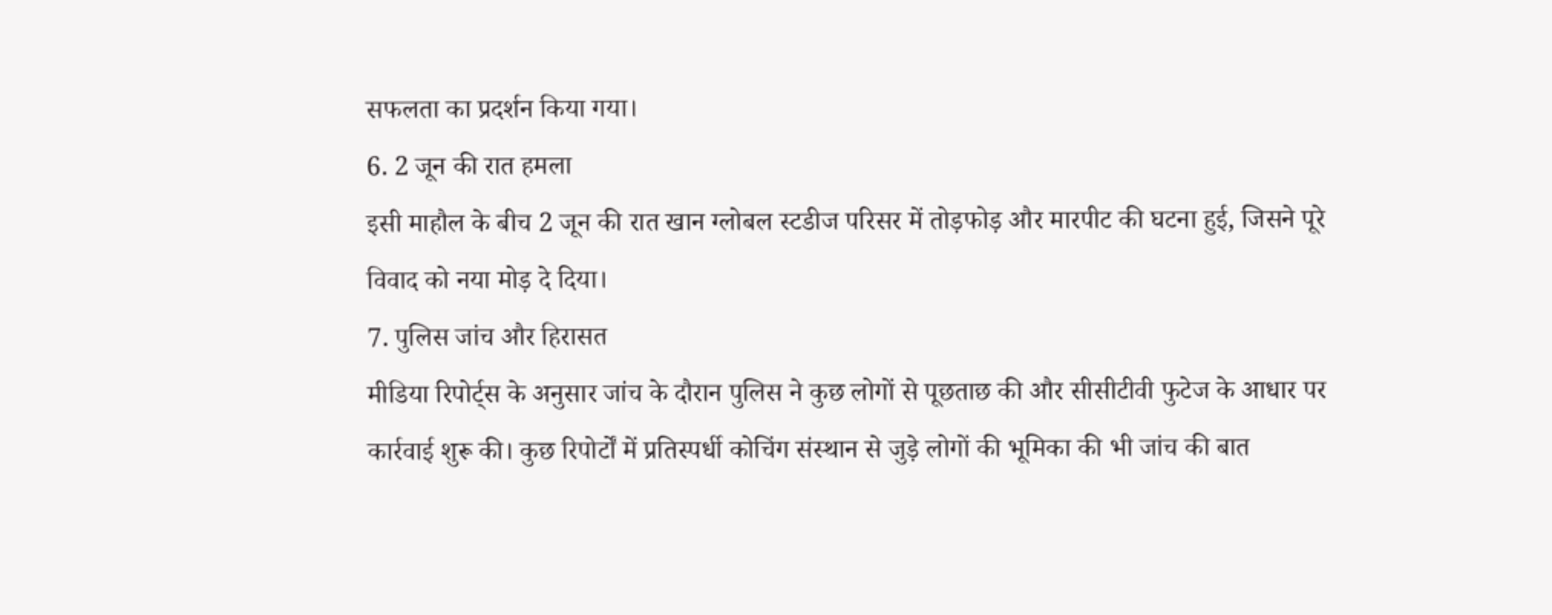सफलता का प्रदर्शन किया गया।
6. 2 जून की रात हमला
इसी माहौल के बीच 2 जून की रात खान ग्लोबल स्टडीज परिसर में तोड़फोड़ और मारपीट की घटना हुई, जिसने पूरे विवाद को नया मोड़ दे दिया।
7. पुलिस जांच और हिरासत
मीडिया रिपोर्ट्स के अनुसार जांच के दौरान पुलिस ने कुछ लोगों से पूछताछ की और सीसीटीवी फुटेज के आधार पर कार्रवाई शुरू की। कुछ रिपोर्टों में प्रतिस्पर्धी कोचिंग संस्थान से जुड़े लोगों की भूमिका की भी जांच की बात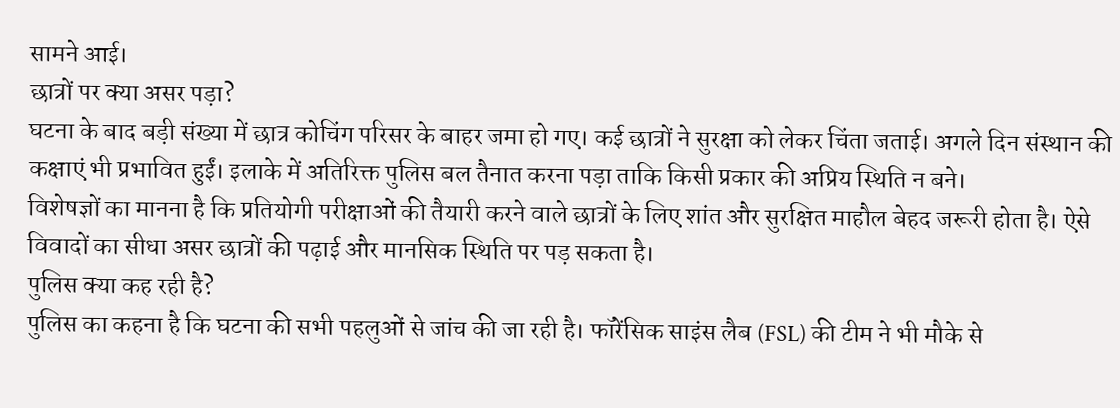सामने आई।
छात्रों पर क्या असर पड़ा?
घटना के बाद बड़ी संख्या में छात्र कोचिंग परिसर के बाहर जमा हो गए। कई छात्रों ने सुरक्षा को लेकर चिंता जताई। अगले दिन संस्थान की कक्षाएं भी प्रभावित हुईं। इलाके में अतिरिक्त पुलिस बल तैनात करना पड़ा ताकि किसी प्रकार की अप्रिय स्थिति न बने।
विशेषज्ञों का मानना है कि प्रतियोगी परीक्षाओं की तैयारी करने वाले छात्रों के लिए शांत और सुरक्षित माहौल बेहद जरूरी होता है। ऐसे विवादों का सीधा असर छात्रों की पढ़ाई और मानसिक स्थिति पर पड़ सकता है।
पुलिस क्या कह रही है?
पुलिस का कहना है कि घटना की सभी पहलुओं से जांच की जा रही है। फॉरेंसिक साइंस लैब (FSL) की टीम ने भी मौके से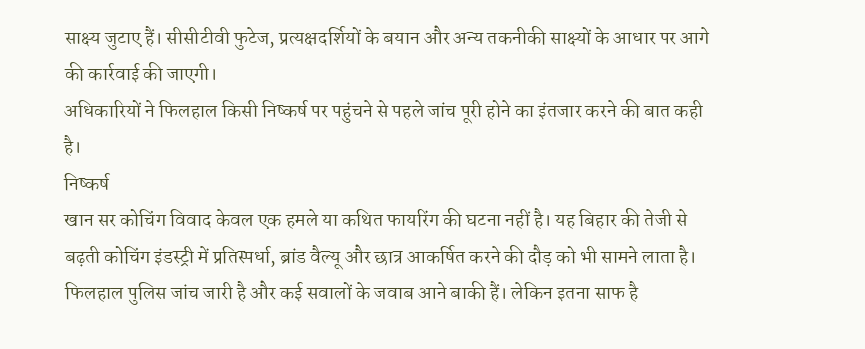साक्ष्य जुटाए हैं। सीसीटीवी फुटेज, प्रत्यक्षदर्शियों के बयान और अन्य तकनीकी साक्ष्यों के आधार पर आगे की कार्रवाई की जाएगी।
अधिकारियों ने फिलहाल किसी निष्कर्ष पर पहुंचने से पहले जांच पूरी होने का इंतजार करने की बात कही है।
निष्कर्ष
खान सर कोचिंग विवाद केवल एक हमले या कथित फायरिंग की घटना नहीं है। यह बिहार की तेजी से बढ़ती कोचिंग इंडस्ट्री में प्रतिस्पर्धा, ब्रांड वैल्यू और छात्र आकर्षित करने की दौड़ को भी सामने लाता है। फिलहाल पुलिस जांच जारी है और कई सवालों के जवाब आने बाकी हैं। लेकिन इतना साफ है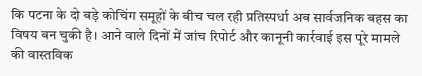कि पटना के दो बड़े कोचिंग समूहों के बीच चल रही प्रतिस्पर्धा अब सार्वजनिक बहस का विषय बन चुकी है। आने वाले दिनों में जांच रिपोर्ट और कानूनी कार्रवाई इस पूरे मामले की वास्तविक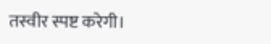तस्वीर स्पष्ट करेगी।